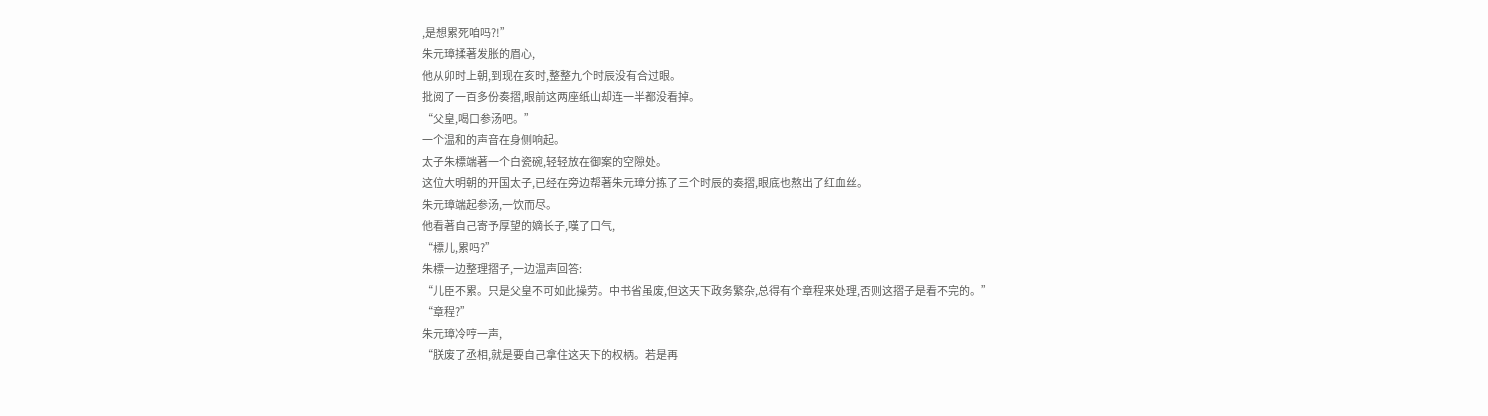,是想累死咱吗?!”
朱元璋揉著发胀的眉心,
他从卯时上朝,到现在亥时,整整九个时辰没有合过眼。
批阅了一百多份奏摺,眼前这两座纸山却连一半都没看掉。
“父皇,喝口参汤吧。”
一个温和的声音在身侧响起。
太子朱標端著一个白瓷碗,轻轻放在御案的空隙处。
这位大明朝的开国太子,已经在旁边帮著朱元璋分拣了三个时辰的奏摺,眼底也熬出了红血丝。
朱元璋端起参汤,一饮而尽。
他看著自己寄予厚望的嫡长子,嘆了口气,
“標儿,累吗?”
朱標一边整理摺子,一边温声回答:
“儿臣不累。只是父皇不可如此操劳。中书省虽废,但这天下政务繁杂,总得有个章程来处理,否则这摺子是看不完的。”
“章程?”
朱元璋冷哼一声,
“朕废了丞相,就是要自己拿住这天下的权柄。若是再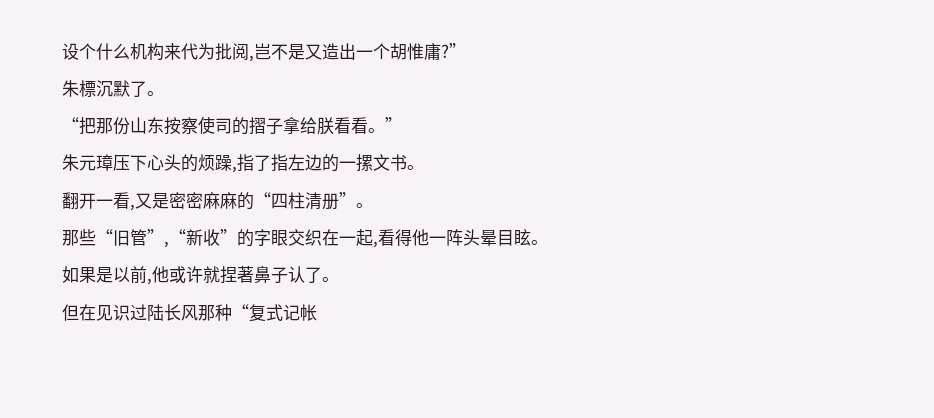设个什么机构来代为批阅,岂不是又造出一个胡惟庸?”
朱標沉默了。
“把那份山东按察使司的摺子拿给朕看看。”
朱元璋压下心头的烦躁,指了指左边的一摞文书。
翻开一看,又是密密麻麻的“四柱清册”。
那些“旧管”,“新收”的字眼交织在一起,看得他一阵头晕目眩。
如果是以前,他或许就捏著鼻子认了。
但在见识过陆长风那种“复式记帐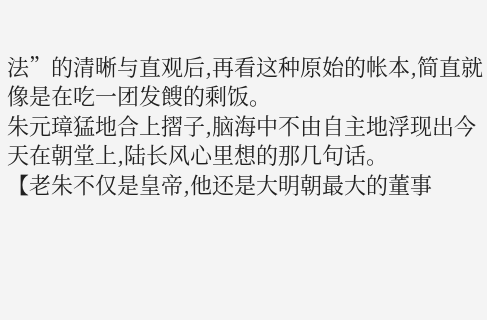法”的清晰与直观后,再看这种原始的帐本,简直就像是在吃一团发餿的剩饭。
朱元璋猛地合上摺子,脑海中不由自主地浮现出今天在朝堂上,陆长风心里想的那几句话。
【老朱不仅是皇帝,他还是大明朝最大的董事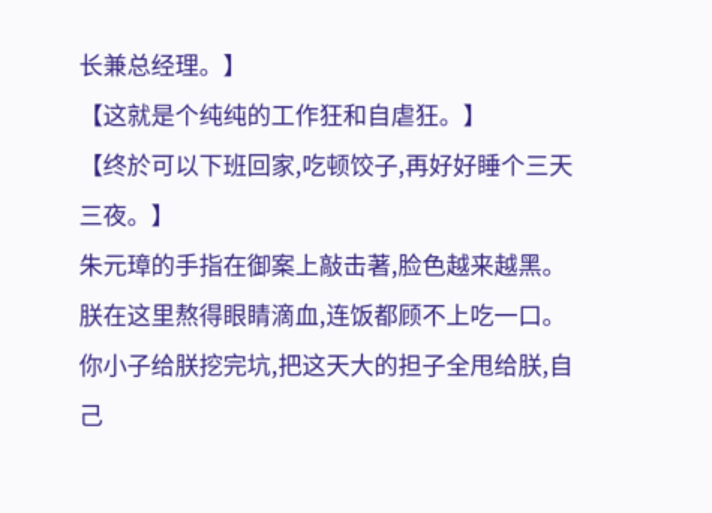长兼总经理。】
【这就是个纯纯的工作狂和自虐狂。】
【终於可以下班回家,吃顿饺子,再好好睡个三天三夜。】
朱元璋的手指在御案上敲击著,脸色越来越黑。
朕在这里熬得眼睛滴血,连饭都顾不上吃一口。
你小子给朕挖完坑,把这天大的担子全甩给朕,自己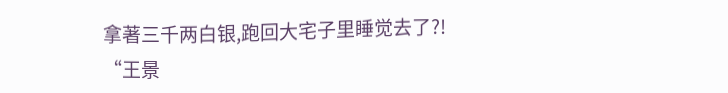拿著三千两白银,跑回大宅子里睡觉去了?!
“王景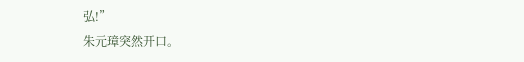弘!”
朱元璋突然开口。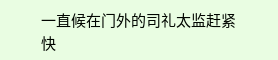一直候在门外的司礼太监赶紧快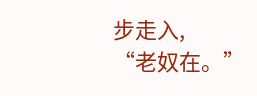步走入,
“老奴在。”